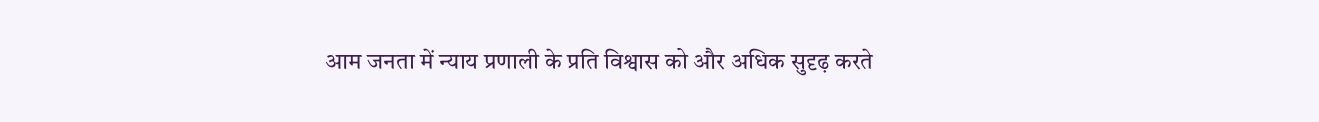आम जनता में न्याय प्रणाली के प्रति विश्वास को और अधिक सुदृढ़ करते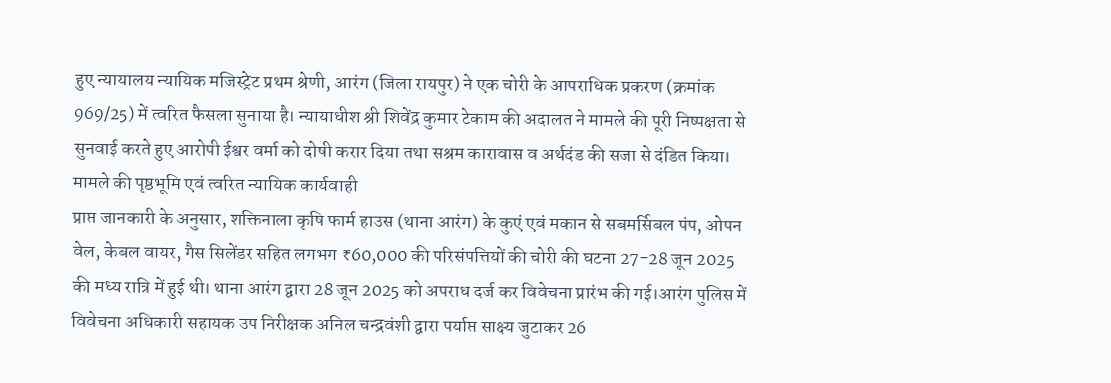हुए न्यायालय न्यायिक मजिस्ट्रेट प्रथम श्रेणी, आरंग (जिला रायपुर) ने एक चोरी के आपराधिक प्रकरण (क्रमांक 969/25) में त्वरित फैसला सुनाया है। न्यायाधीश श्री शिवेंद्र कुमार टेकाम की अदालत ने मामले की पूरी निष्पक्षता से सुनवाई करते हुए आरोपी ईश्वर वर्मा को दोषी करार दिया तथा सश्रम कारावास व अर्थदंड की सजा से दंडित किया।
मामले की पृष्ठभूमि एवं त्वरित न्यायिक कार्यवाही
प्राप्त जानकारी के अनुसार, शक्तिनाला कृषि फार्म हाउस (थाना आरंग) के कुएं एवं मकान से सबमर्सिबल पंप, ओपन वेल, केबल वायर, गैस सिलेंडर सहित लगभग ₹60,000 की परिसंपत्तियों की चोरी की घटना 27-28 जून 2025 की मध्य रात्रि में हुई थी। थाना आरंग द्वारा 28 जून 2025 को अपराध दर्ज कर विवेचना प्रारंभ की गई।आरंग पुलिस में विवेचना अधिकारी सहायक उप निरीक्षक अनिल चन्द्रवंशी द्वारा पर्याप्त साक्ष्य जुटाकर 26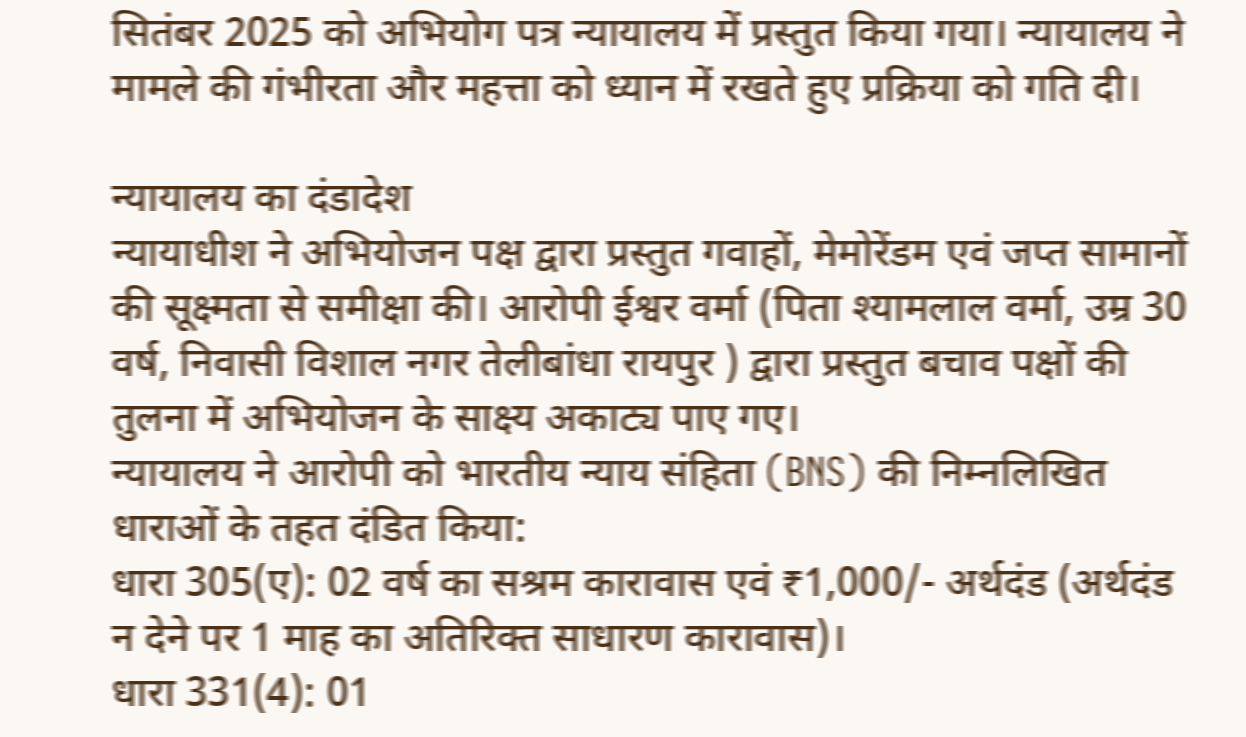सितंबर 2025 को अभियोग पत्र न्यायालय में प्रस्तुत किया गया। न्यायालय ने मामले की गंभीरता और महत्ता को ध्यान में रखते हुए प्रक्रिया को गति दी।

न्यायालय का दंडादेश
न्यायाधीश ने अभियोजन पक्ष द्वारा प्रस्तुत गवाहों, मेमोरेंडम एवं जप्त सामानों की सूक्ष्मता से समीक्षा की। आरोपी ईश्वर वर्मा (पिता श्यामलाल वर्मा, उम्र 30 वर्ष, निवासी विशाल नगर तेलीबांधा रायपुर ) द्वारा प्रस्तुत बचाव पक्षों की तुलना में अभियोजन के साक्ष्य अकाट्य पाए गए।
न्यायालय ने आरोपी को भारतीय न्याय संहिता (BNS) की निम्नलिखित धाराओं के तहत दंडित किया:
धारा 305(ए): 02 वर्ष का सश्रम कारावास एवं ₹1,000/- अर्थदंड (अर्थदंड न देने पर 1 माह का अतिरिक्त साधारण कारावास)।
धारा 331(4): 01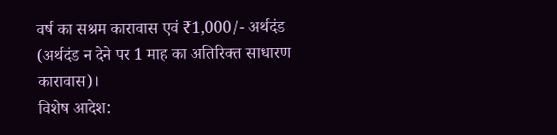वर्ष का सश्रम कारावास एवं ₹1,000/- अर्थदंड (अर्थदंड न देने पर 1 माह का अतिरिक्त साधारण कारावास)।
विशेष आदेश: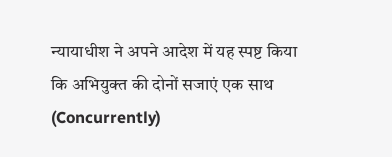न्यायाधीश ने अपने आदेश में यह स्पष्ट किया कि अभियुक्त की दोनों सजाएं एक साथ (Concurrently)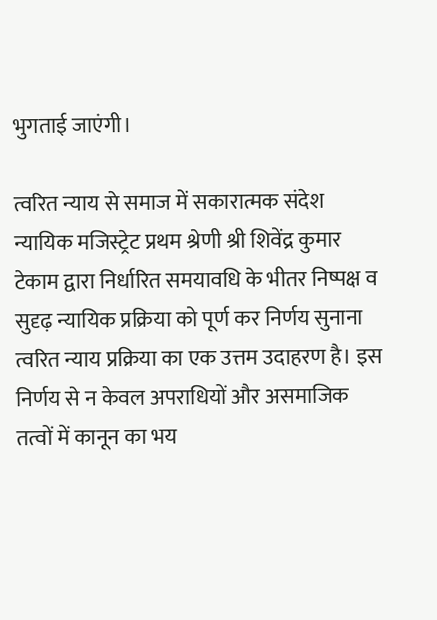भुगताई जाएंगी।

त्वरित न्याय से समाज में सकारात्मक संदेश
न्यायिक मजिस्ट्रेट प्रथम श्रेणी श्री शिवेंद्र कुमार टेकाम द्वारा निर्धारित समयावधि के भीतर निष्पक्ष व सुदृढ़ न्यायिक प्रक्रिया को पूर्ण कर निर्णय सुनाना त्वरित न्याय प्रक्रिया का एक उत्तम उदाहरण है। इस निर्णय से न केवल अपराधियों और असमाजिक तत्वों में कानून का भय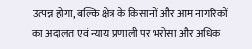उत्पन्न होगा, बल्कि क्षेत्र के किसानों और आम नागरिकों का अदालत एवं न्याय प्रणाली पर भरोसा और अधिक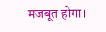मजबूत होगा।